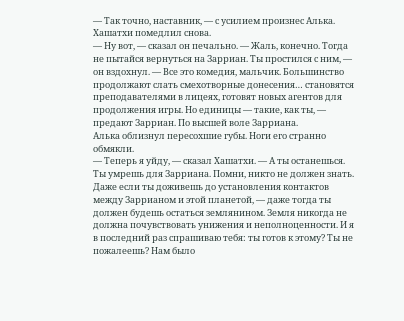— Так точно, наставник, — с усилием произнес Алька.
Хашатхи помедлил снова.
— Ну вот, — сказал он печально. — Жаль, конечно. Тогда не пытайся вернуться на Зарриан. Ты простился с ним, — он вздохнул. — Все это комедия, мальчик. Большинство продолжают слать смехотворные донесения… становятся преподавателями в лицеях, готовят новых агентов для продолжения игры. Но единицы — такие, как ты, — предают Зарриан. По высшей воле Зарриана.
Алька облизнул пересохшие губы. Ноги его странно обмякли.
— Теперь я уйду, — сказал Хашатхи. — А ты останешься. Ты умрешь для Зарриана. Помни, никто не должен знать. Даже если ты доживешь до установления контактов между Заррианом и этой планетой, — даже тогда ты должен будешь остаться землянином. Земля никогда не должна почувствовать унижения и неполноценности. И я в последний раз спрашиваю тебя: ты готов к этому? Ты не пожалеешь? Нам было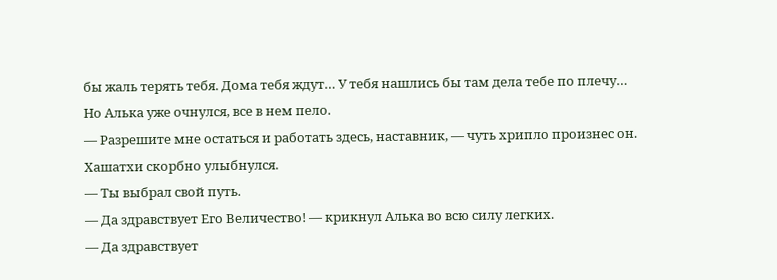бы жаль терять тебя. Дома тебя ждут… У тебя нашлись бы там дела тебе по плечу…
Но Алька уже очнулся, все в нем пело.
— Разрешите мне остаться и работать здесь, наставник, — чуть хрипло произнес он.
Хашатхи скорбно улыбнулся.
— Ты выбрал свой путь.
— Да здравствует Его Величество! — крикнул Алька во всю силу легких.
— Да здравствует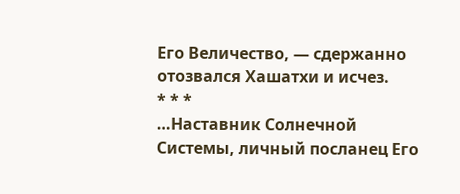Его Величество, — сдержанно отозвался Хашатхи и исчез.
* * *
…Наставник Солнечной Системы, личный посланец Его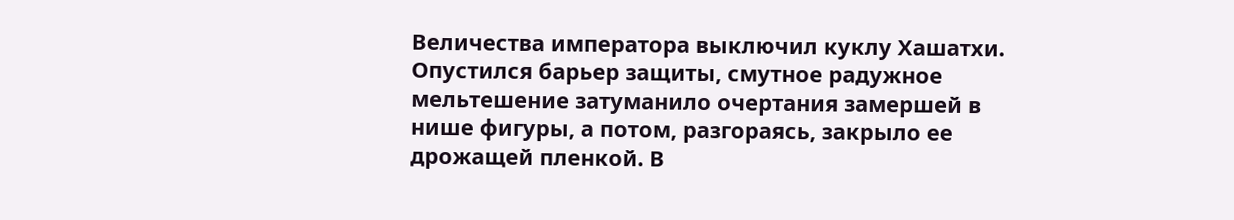Величества императора выключил куклу Хашатхи. Опустился барьер защиты, смутное радужное мельтешение затуманило очертания замершей в нише фигуры, а потом, разгораясь, закрыло ее дрожащей пленкой. В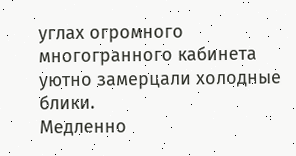углах огромного многогранного кабинета уютно замерцали холодные блики.
Медленно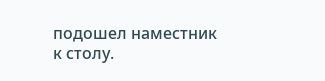подошел наместник к столу.